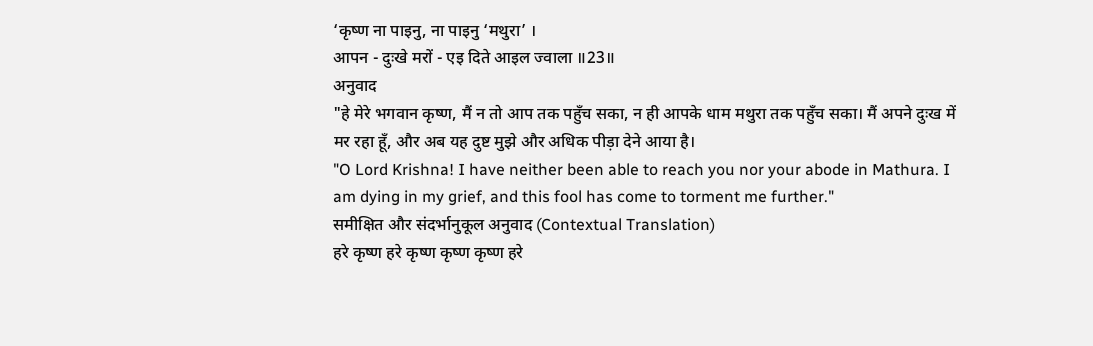‘कृष्ण ना पाइनु, ना पाइनु ‘मथुरा’ ।
आपन - दुःखे मरों - एइ दिते आइल ज्वाला ॥23॥
अनुवाद
"हे मेरे भगवान कृष्ण, मैं न तो आप तक पहुँच सका, न ही आपके धाम मथुरा तक पहुँच सका। मैं अपने दुःख में मर रहा हूँ, और अब यह दुष्ट मुझे और अधिक पीड़ा देने आया है।
"O Lord Krishna! I have neither been able to reach you nor your abode in Mathura. I am dying in my grief, and this fool has come to torment me further."
समीक्षित और संदर्भानुकूल अनुवाद (Contextual Translation)
हरे कृष्ण हरे कृष्ण कृष्ण कृष्ण हरे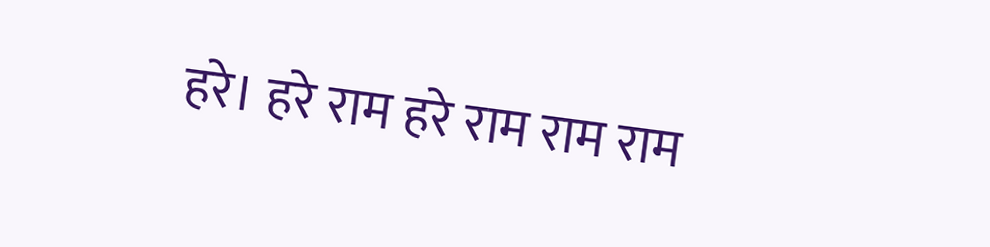हरे। हरे राम हरे राम राम राम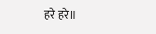हरे हरे॥